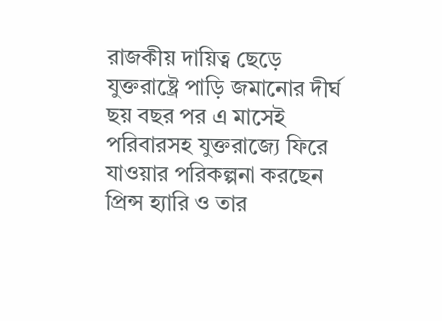রাজকীয় দায়িত্ব ছেড়ে যুক্তরাষ্ট্রে পাড়ি জমানোর দীর্ঘ ছয় বছর পর এ মাসেই পরিবারসহ যুক্তরাজ্যে ফিরে যাওয়ার পরিকল্পনা করছেন প্রিন্স হ্যারি ও তার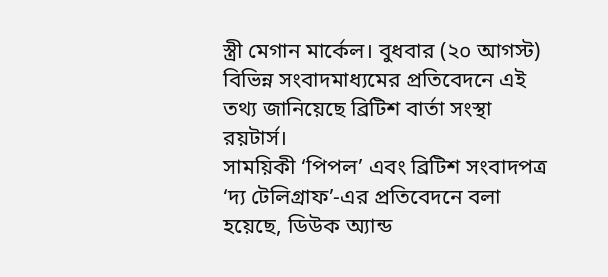স্ত্রী মেগান মার্কেল। বুধবার (২০ আগস্ট) বিভিন্ন সংবাদমাধ্যমের প্রতিবেদনে এই তথ্য জানিয়েছে ব্রিটিশ বার্তা সংস্থা রয়টার্স।
সাময়িকী ‘পিপল’ এবং ব্রিটিশ সংবাদপত্র ‘দ্য টেলিগ্রাফ’-এর প্রতিবেদনে বলা হয়েছে, ডিউক অ্যান্ড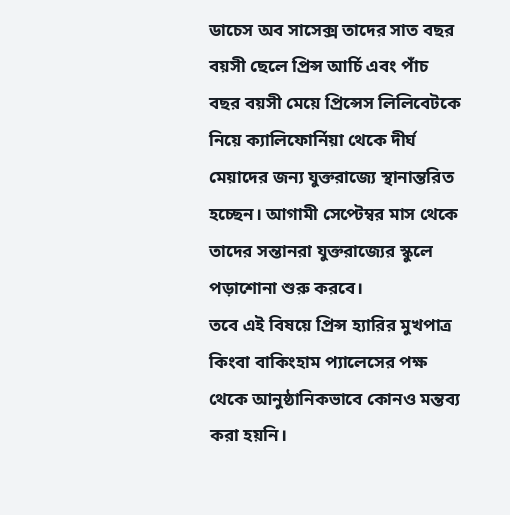ডাচেস অব সাসেক্স তাদের সাত বছর বয়সী ছেলে প্রিন্স আর্চি এবং পাঁচ বছর বয়সী মেয়ে প্রিন্সেস লিলিবেটকে নিয়ে ক্যালিফোর্নিয়া থেকে দীর্ঘ মেয়াদের জন্য যুক্তরাজ্যে স্থানান্তরিত হচ্ছেন। আগামী সেপ্টেম্বর মাস থেকে তাদের সন্তানরা যুক্তরাজ্যের স্কুলে পড়াশোনা শুরু করবে।
তবে এই বিষয়ে প্রিন্স হ্যারির মুখপাত্র কিংবা বাকিংহাম প্যালেসের পক্ষ থেকে আনুষ্ঠানিকভাবে কোনও মন্তব্য করা হয়নি।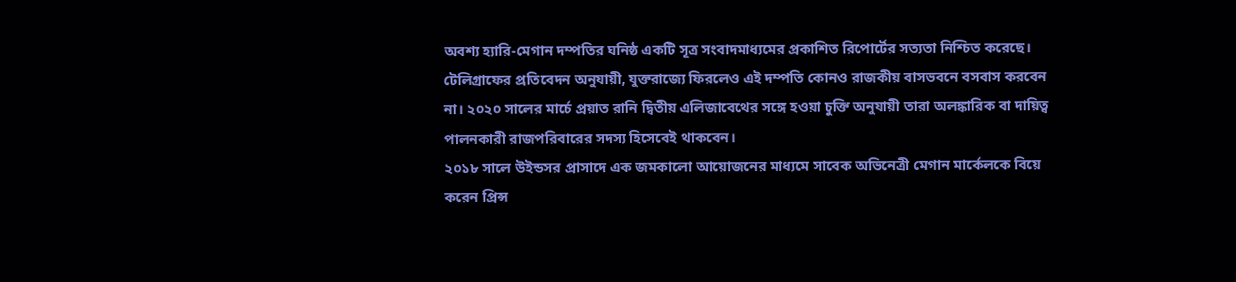অবশ্য হ্যারি-মেগান দম্পতির ঘনিষ্ঠ একটি সূত্র সংবাদমাধ্যমের প্রকাশিত রিপোর্টের সত্যতা নিশ্চিত করেছে।
টেলিগ্রাফের প্রতিবেদন অনুযায়ী, যুক্তরাজ্যে ফিরলেও এই দম্পতি কোনও রাজকীয় বাসভবনে বসবাস করবেন না। ২০২০ সালের মার্চে প্রয়াত রানি দ্বিতীয় এলিজাবেথের সঙ্গে হওয়া চুক্তি অনুযায়ী তারা অলঙ্কারিক বা দায়িত্ব পালনকারী রাজপরিবারের সদস্য হিসেবেই থাকবেন।
২০১৮ সালে উইন্ডসর প্রাসাদে এক জমকালো আয়োজনের মাধ্যমে সাবেক অভিনেত্রী মেগান মার্কেলকে বিয়ে করেন প্রিন্স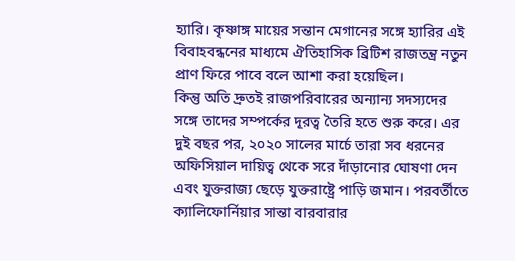হ্যারি। কৃষ্ণাঙ্গ মায়ের সন্তান মেগানের সঙ্গে হ্যারির এই বিবাহবন্ধনের মাধ্যমে ঐতিহাসিক ব্রিটিশ রাজতন্ত্র নতুন প্রাণ ফিরে পাবে বলে আশা করা হয়েছিল।
কিন্তু অতি দ্রুতই রাজপরিবারের অন্যান্য সদস্যদের সঙ্গে তাদের সম্পর্কের দূরত্ব তৈরি হতে শুরু করে। এর দুই বছর পর, ২০২০ সালের মার্চে তারা সব ধরনের অফিসিয়াল দায়িত্ব থেকে সরে দাঁড়ানোর ঘোষণা দেন এবং যুক্তরাজ্য ছেড়ে যুক্তরাষ্ট্রে পাড়ি জমান। পরবর্তীতে ক্যালিফোর্নিয়ার সান্তা বারবারার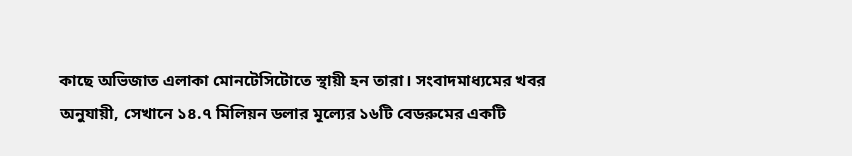কাছে অভিজাত এলাকা মোনটেসিটোতে স্থায়ী হন তারা। সংবাদমাধ্যমের খবর অনুযায়ী, সেখানে ১৪.৭ মিলিয়ন ডলার মূল্যের ১৬টি বেডরুমের একটি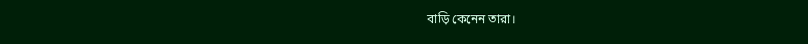বাড়ি কেনেন তারা।